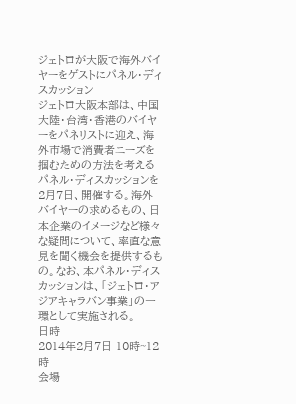ジェトロが大阪で海外バイヤーをゲストにパネル・ディスカッション
ジェトロ大阪本部は、中国大陸・台湾・香港のバイヤーをパネリストに迎え、海外市場で消費者ニーズを掴むための方法を考えるパネル・ディスカッションを2月7日、開催する。海外バイヤーの求めるもの、日本企業のイメージなど様々な疑問について、率直な意見を聞く機会を提供するもの。なお、本パネル・ディスカッションは、「ジェトロ・アジアキャラバン事業」の一環として実施される。
日時
2014年2月7日 10時~12時
会場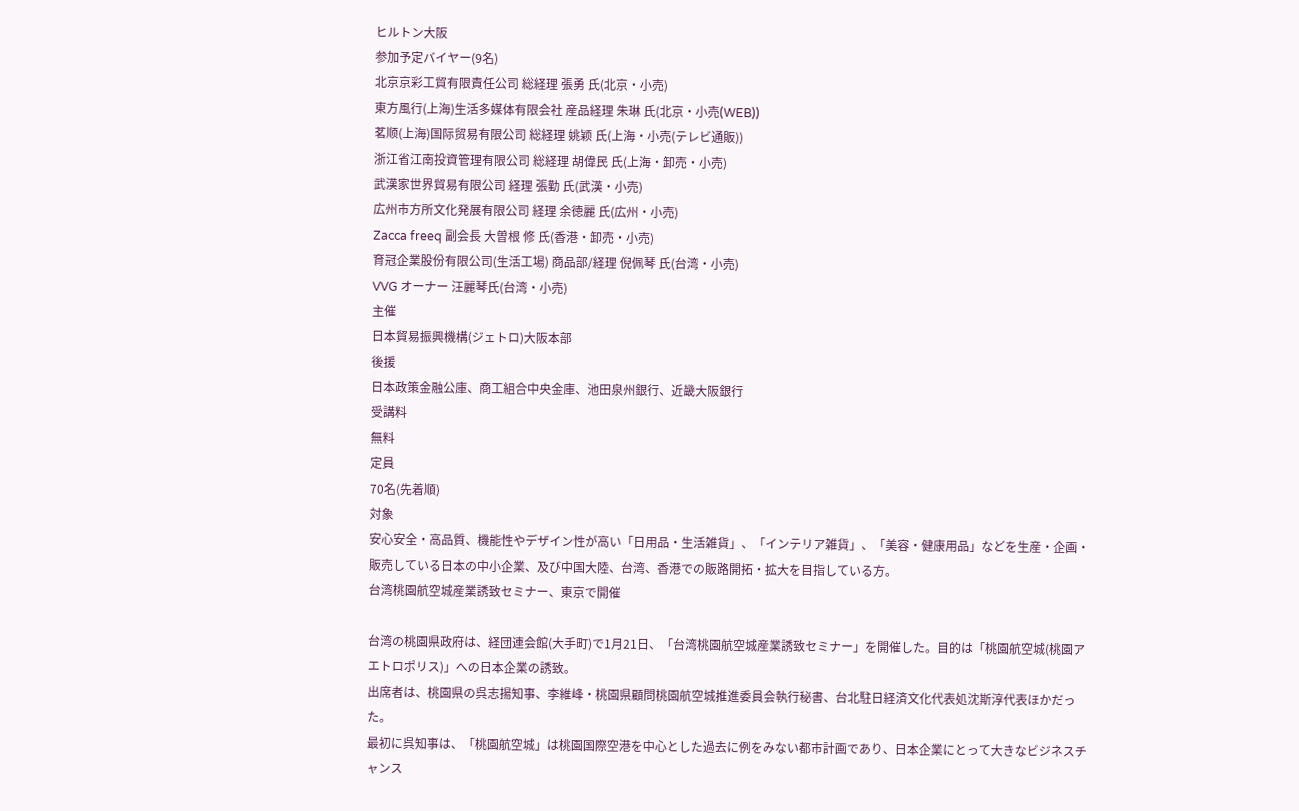ヒルトン大阪
参加予定バイヤー(9名)
北京京彩工貿有限責任公司 総経理 張勇 氏(北京・小売)
東方風行(上海)生活多媒体有限会社 産品経理 朱琳 氏(北京・小売(WEB))
茗顺(上海)国际贸易有限公司 総経理 姚颖 氏(上海・小売(テレビ通販))
浙江省江南投資管理有限公司 総経理 胡偉民 氏(上海・卸売・小売)
武漢家世界貿易有限公司 経理 張勤 氏(武漢・小売)
広州市方所文化発展有限公司 経理 余徳麗 氏(広州・小売)
Zacca freeq 副会長 大曽根 修 氏(香港・卸売・小売)
育冠企業股份有限公司(生活工場) 商品部/経理 倪佩琴 氏(台湾・小売)
VVG オーナー 汪麗琴氏(台湾・小売)
主催
日本貿易振興機構(ジェトロ)大阪本部
後援
日本政策金融公庫、商工組合中央金庫、池田泉州銀行、近畿大阪銀行
受講料
無料
定員
70名(先着順)
対象
安心安全・高品質、機能性やデザイン性が高い「日用品・生活雑貨」、「インテリア雑貨」、「美容・健康用品」などを生産・企画・販売している日本の中小企業、及び中国大陸、台湾、香港での販路開拓・拡大を目指している方。
台湾桃園航空城産業誘致セミナー、東京で開催

台湾の桃園県政府は、経団連会館(大手町)で1月21日、「台湾桃園航空城産業誘致セミナー」を開催した。目的は「桃園航空城(桃園アエトロポリス)」への日本企業の誘致。
出席者は、桃園県の呉志揚知事、李維峰・桃園県顧問桃園航空城推進委員会執行秘書、台北駐日経済文化代表処沈斯淳代表ほかだった。
最初に呉知事は、「桃園航空城」は桃園国際空港を中心とした過去に例をみない都市計画であり、日本企業にとって大きなビジネスチャンス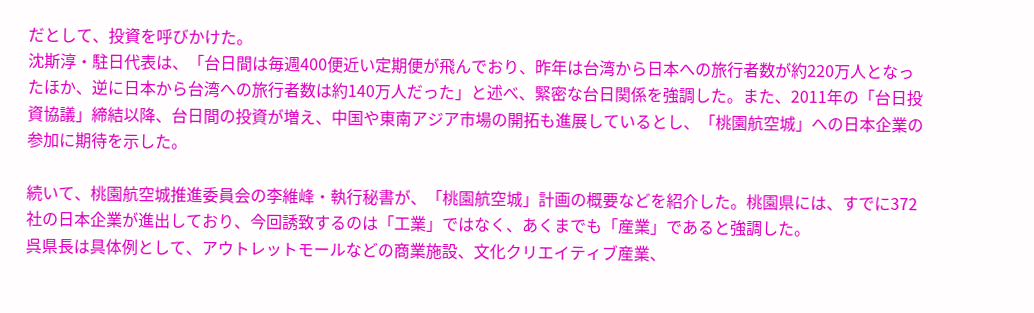だとして、投資を呼びかけた。
沈斯淳・駐日代表は、「台日間は毎週400便近い定期便が飛んでおり、昨年は台湾から日本への旅行者数が約220万人となったほか、逆に日本から台湾への旅行者数は約140万人だった」と述べ、緊密な台日関係を強調した。また、2011年の「台日投資協議」締結以降、台日間の投資が増え、中国や東南アジア市場の開拓も進展しているとし、「桃園航空城」への日本企業の参加に期待を示した。

続いて、桃園航空城推進委員会の李維峰・執行秘書が、「桃園航空城」計画の概要などを紹介した。桃園県には、すでに372社の日本企業が進出しており、今回誘致するのは「工業」ではなく、あくまでも「産業」であると強調した。
呉県長は具体例として、アウトレットモールなどの商業施設、文化クリエイティブ産業、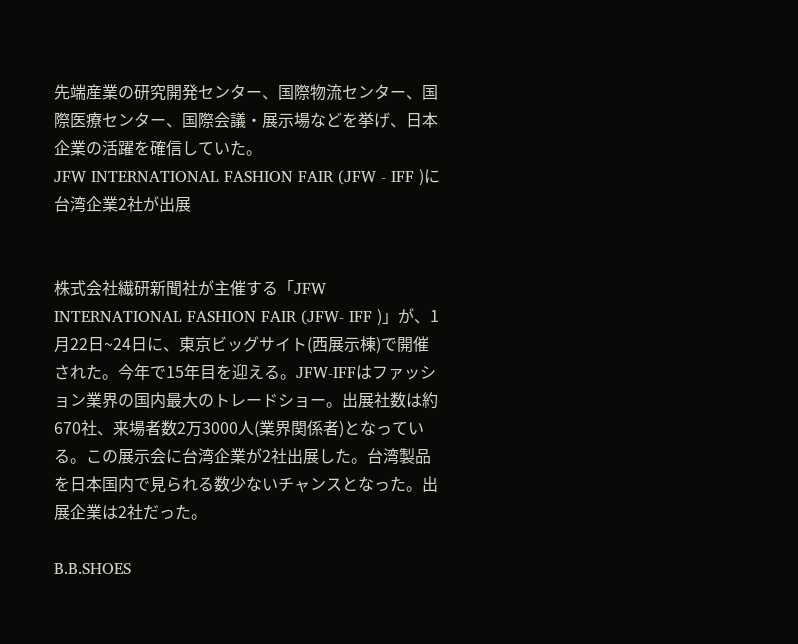先端産業の研究開発センター、国際物流センター、国際医療センター、国際会議・展示場などを挙げ、日本企業の活躍を確信していた。
JFW INTERNATIONAL FASHION FAIR (JFW - IFF )に台湾企業2社が出展


株式会社繊研新聞社が主催する「JFW INTERNATIONAL FASHION FAIR (JFW- IFF )」が、1月22日~24日に、東京ビッグサイト(西展示棟)で開催された。今年で15年目を迎える。JFW-IFFはファッション業界の国内最大のトレードショー。出展社数は約670社、来場者数2万3000人(業界関係者)となっている。この展示会に台湾企業が2社出展した。台湾製品を日本国内で見られる数少ないチャンスとなった。出展企業は2社だった。

B.B.SHOES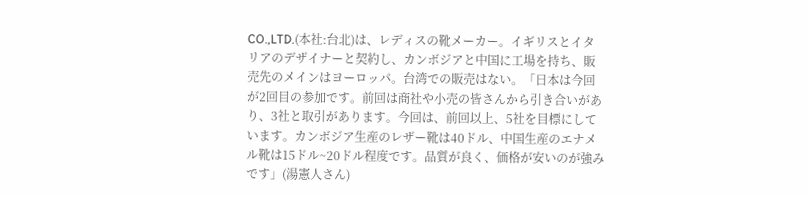CO.,LTD.(本社:台北)は、レディスの靴メーカー。イギリスとイタリアのデザイナーと契約し、カンボジアと中国に工場を持ち、販売先のメインはヨーロッパ。台湾での販売はない。「日本は今回が2回目の参加です。前回は商社や小売の皆さんから引き合いがあり、3社と取引があります。今回は、前回以上、5社を目標にしています。カンボジア生産のレザー靴は40ドル、中国生産のエナメル靴は15ドル~20ドル程度です。品質が良く、価格が安いのが強みです」(湯憲人さん)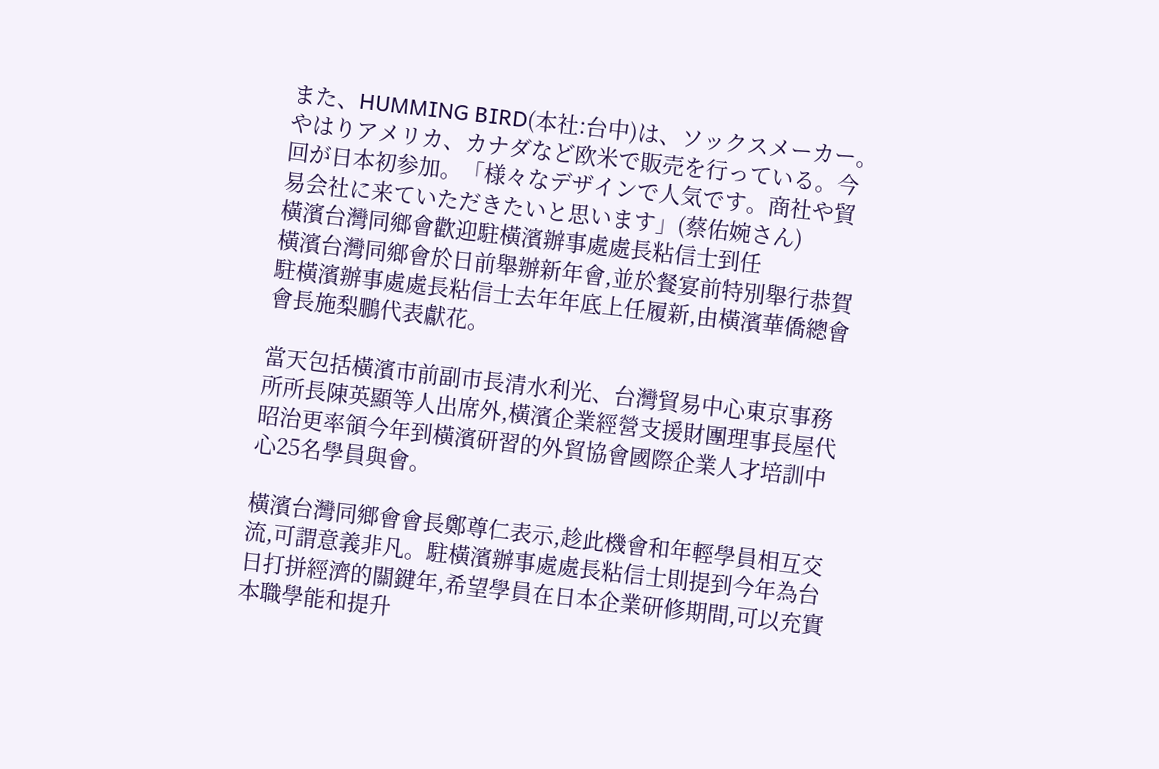また、HUMMING BIRD(本社:台中)は、ソックスメーカー。やはりアメリカ、カナダなど欧米で販売を行っている。今回が日本初参加。「様々なデザインで人気です。商社や貿易会社に来ていただきたいと思います」(蔡佑婉さん)
橫濱台灣同鄉會歡迎駐橫濱辦事處處長粘信士到任
橫濱台灣同鄉會於日前舉辦新年會,並於餐宴前特別舉行恭賀駐橫濱辦事處處長粘信士去年年底上任履新,由橫濱華僑總會會長施梨鵬代表獻花。

當天包括橫濱市前副市長清水利光、台灣貿易中心東京事務所所長陳英顯等人出席外,橫濱企業經營支援財團理事長屋代昭治更率領今年到橫濱研習的外貿協會國際企業人才培訓中心25名學員與會。

橫濱台灣同鄉會會長鄭尊仁表示,趁此機會和年輕學員相互交流,可謂意義非凡。駐橫濱辦事處處長粘信士則提到今年為台日打拼經濟的關鍵年,希望學員在日本企業研修期間,可以充實本職學能和提升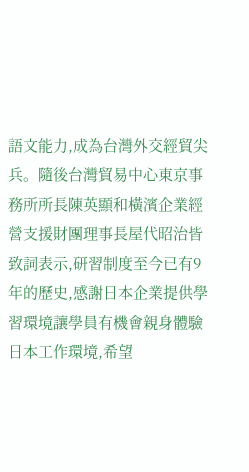語文能力,成為台灣外交經貿尖兵。隨後台灣貿易中心東京事務所所長陳英顯和橫濱企業經營支援財團理事長屋代昭治皆致詞表示,研習制度至今已有9年的歷史,感謝日本企業提供學習環境讓學員有機會親身體驗日本工作環境,希望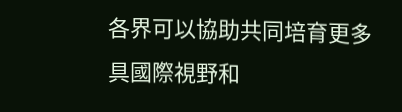各界可以協助共同培育更多具國際視野和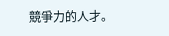競爭力的人才。